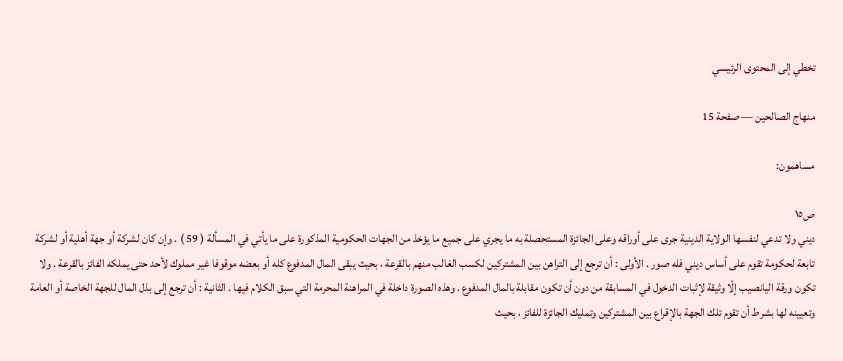تخطي إلى المحتوى الرئيسي

منهاج الصالحين — صفحة 15

مساهمون:

ص١٥
ديني ولا تدعي لنفسها الولاية الدينية جرى على أوراقه وعلى الجائزة المستحصلة به ما يجري على جميع ما يؤخذ من الجهات الحكومية المذكورة على ما يأتي في المسألة ( 59 ) . وإن كان لشركة أو جهة أهلية أو لشركة تابعة لحكومة تقوم على أساس ديني فله صور . الأولى : أن ترجع إلى التراهن بين المشتركين لكسب الغالب منهم بالقرعة ، بحيث يبقى المال المدفوع كله أو بعضه موقوفا غير مملوك لأحد حتى يملكه الفائز بالقرعة . ولا تكون ورقة اليانصيب إلّا وثيقة لإثبات الدخول في المسابقة من دون أن تكون مقابلة بالمال المدفوع . وهذه الصورة داخلة في المراهنة المحرمة التي سبق الكلام فيها . الثانية : أن ترجع إلى بذل المال للجهة الخاصة أو العامة وتعيينه لها بشرط أن تقوم تلك الجهة بالإقراع بين المشتركين وتمليك الجائزة للفائز ، بحيث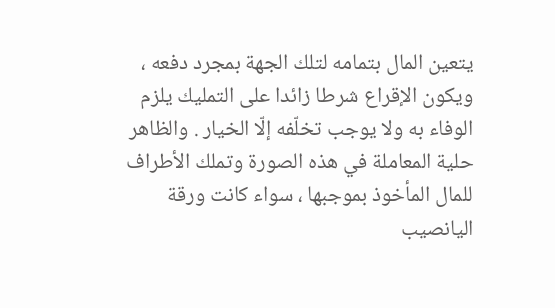يتعين المال بتمامه لتلك الجهة بمجرد دفعه ، ويكون الإقراع شرطا زائدا على التمليك يلزم الوفاء به ولا يوجب تخلّفه إلّا الخيار . والظاهر حلية المعاملة في هذه الصورة وتملك الأطراف للمال المأخوذ بموجبها ، سواء كانت ورقة اليانصيب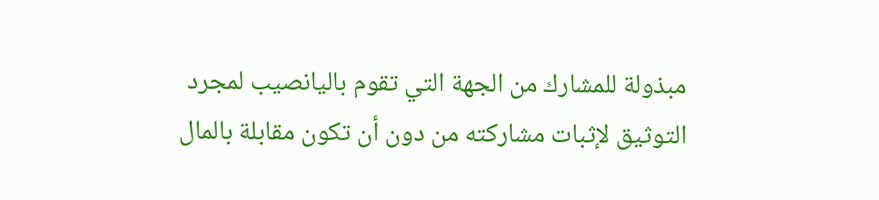مبذولة للمشارك من الجهة التي تقوم باليانصيب لمجرد التوثيق لإثبات مشاركته من دون أن تكون مقابلة بالمال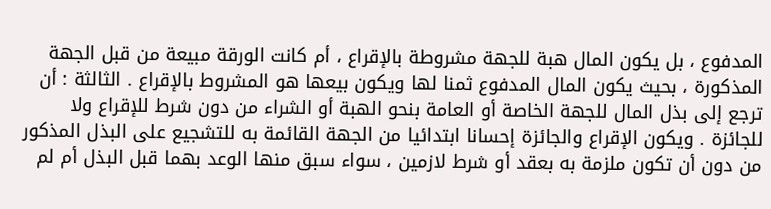المدفوع ، بل يكون المال هبة للجهة مشروطة بالإقراع ، أم كانت الورقة مبيعة من قبل الجهة المذكورة ، بحيث يكون المال المدفوع ثمنا لها ويكون بيعها هو المشروط بالإقراع . الثالثة : أن ترجع إلى بذل المال للجهة الخاصة أو العامة بنحو الهبة أو الشراء من دون شرط للإقراع ولا للجائزة . ويكون الإقراع والجائزة إحسانا ابتدائيا من الجهة القائمة به للتشجيع على البذل المذكور من دون أن تكون ملزمة به بعقد أو شرط لازمين ، سواء سبق منها الوعد بهما قبل البذل أم لم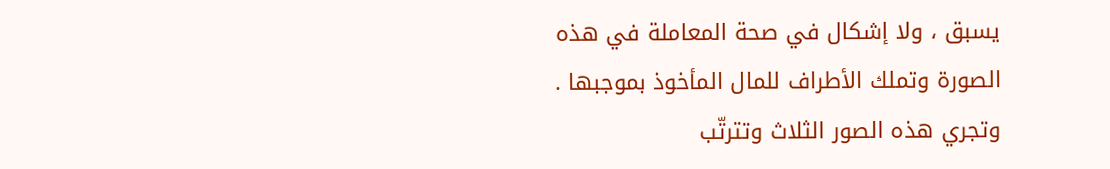يسبق ، ولا إشكال في صحة المعاملة في هذه الصورة وتملك الأطراف للمال المأخوذ بموجبها . وتجري هذه الصور الثلاث وتترتّب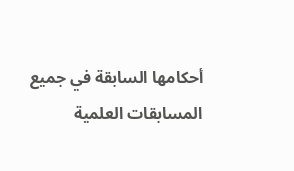أحكامها السابقة في جميع المسابقات العلمية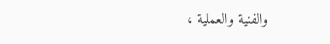والفنية والعملية ،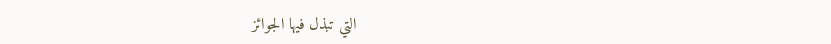التي تبذل فيها الجوائز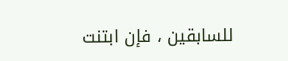للسابقين ، فإن ابتنت